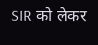SIR को लेकर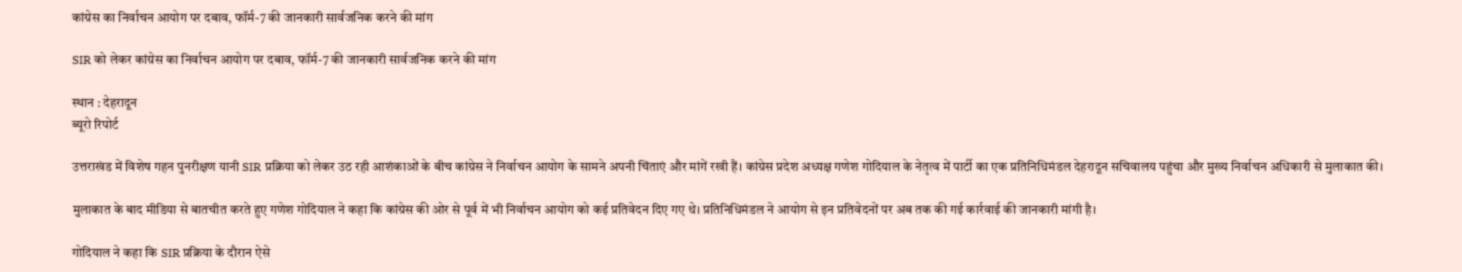कांग्रेस का निर्वाचन आयोग पर दबाव, फॉर्म-7 की जानकारी सार्वजनिक करने की मांग

SIR को लेकर कांग्रेस का निर्वाचन आयोग पर दबाव, फॉर्म-7 की जानकारी सार्वजनिक करने की मांग

स्थान : देहरादून
ब्यूरो रिपोर्ट

उत्तराखंड में विशेष गहन पुनरीक्षण यानी SIR प्रक्रिया को लेकर उठ रही आशंकाओं के बीच कांग्रेस ने निर्वाचन आयोग के सामने अपनी चिंताएं और मांगें रखी हैं। कांग्रेस प्रदेश अध्यक्ष गणेश गोदियाल के नेतृत्व में पार्टी का एक प्रतिनिधिमंडल देहरादून सचिवालय पहुंचा और मुख्य निर्वाचन अधिकारी से मुलाकात की।

मुलाकात के बाद मीडिया से बातचीत करते हुए गणेश गोदियाल ने कहा कि कांग्रेस की ओर से पूर्व में भी निर्वाचन आयोग को कई प्रतिवेदन दिए गए थे। प्रतिनिधिमंडल ने आयोग से इन प्रतिवेदनों पर अब तक की गई कार्रवाई की जानकारी मांगी है।

गोदियाल ने कहा कि SIR प्रक्रिया के दौरान ऐसे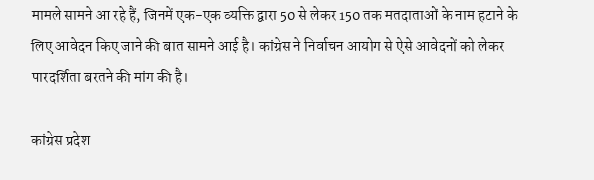मामले सामने आ रहे हैं, जिनमें एक-एक व्यक्ति द्वारा 50 से लेकर 150 तक मतदाताओं के नाम हटाने के लिए आवेदन किए जाने की बात सामने आई है। कांग्रेस ने निर्वाचन आयोग से ऐसे आवेदनों को लेकर पारदर्शिता बरतने की मांग की है।

कांग्रेस प्रदेश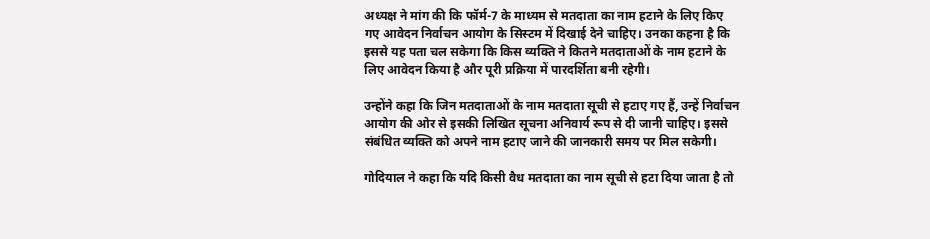अध्यक्ष ने मांग की कि फॉर्म-7 के माध्यम से मतदाता का नाम हटाने के लिए किए गए आवेदन निर्वाचन आयोग के सिस्टम में दिखाई देने चाहिए। उनका कहना है कि इससे यह पता चल सकेगा कि किस व्यक्ति ने कितने मतदाताओं के नाम हटाने के लिए आवेदन किया है और पूरी प्रक्रिया में पारदर्शिता बनी रहेगी।

उन्होंने कहा कि जिन मतदाताओं के नाम मतदाता सूची से हटाए गए हैं, उन्हें निर्वाचन आयोग की ओर से इसकी लिखित सूचना अनिवार्य रूप से दी जानी चाहिए। इससे संबंधित व्यक्ति को अपने नाम हटाए जाने की जानकारी समय पर मिल सकेगी।

गोदियाल ने कहा कि यदि किसी वैध मतदाता का नाम सूची से हटा दिया जाता है तो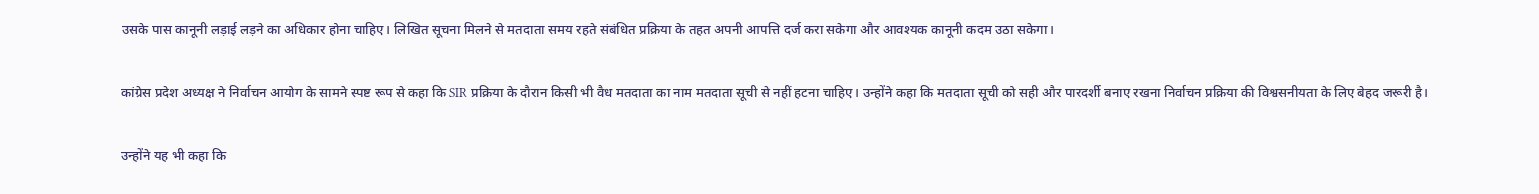उसके पास कानूनी लड़ाई लड़ने का अधिकार होना चाहिए। लिखित सूचना मिलने से मतदाता समय रहते संबंधित प्रक्रिया के तहत अपनी आपत्ति दर्ज करा सकेगा और आवश्यक कानूनी कदम उठा सकेगा।

कांग्रेस प्रदेश अध्यक्ष ने निर्वाचन आयोग के सामने स्पष्ट रूप से कहा कि SIR प्रक्रिया के दौरान किसी भी वैध मतदाता का नाम मतदाता सूची से नहीं हटना चाहिए। उन्होंने कहा कि मतदाता सूची को सही और पारदर्शी बनाए रखना निर्वाचन प्रक्रिया की विश्वसनीयता के लिए बेहद जरूरी है।

उन्होंने यह भी कहा कि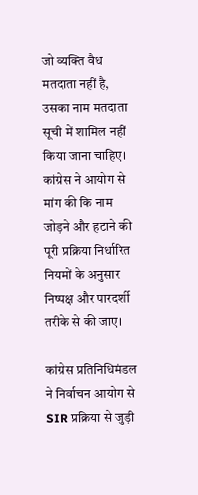जो व्यक्ति वैध मतदाता नहीं है, उसका नाम मतदाता सूची में शामिल नहीं किया जाना चाहिए। कांग्रेस ने आयोग से मांग की कि नाम जोड़ने और हटाने की पूरी प्रक्रिया निर्धारित नियमों के अनुसार निष्पक्ष और पारदर्शी तरीके से की जाए।

कांग्रेस प्रतिनिधिमंडल ने निर्वाचन आयोग से SIR प्रक्रिया से जुड़ी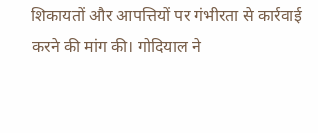शिकायतों और आपत्तियों पर गंभीरता से कार्रवाई करने की मांग की। गोदियाल ने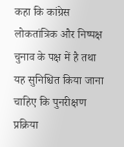कहा कि कांग्रेस लोकतांत्रिक और निष्पक्ष चुनाव के पक्ष में है तथा यह सुनिश्चित किया जाना चाहिए कि पुनरीक्षण प्रक्रिया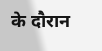के दौरान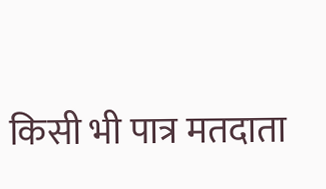किसी भी पात्र मतदाता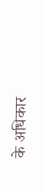के अधिकार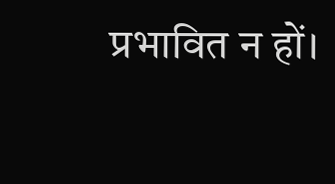प्रभावित न हों।